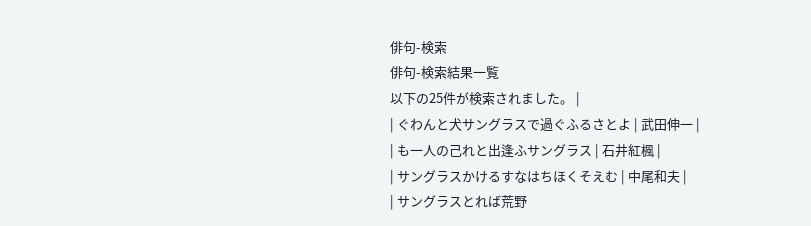俳句-検索
俳句-検索結果一覧
以下の25件が検索されました。 |
| ぐわんと犬サングラスで過ぐふるさとよ | 武田伸一 |
| も一人の己れと出逢ふサングラス | 石井紅楓 |
| サングラスかけるすなはちほくそえむ | 中尾和夫 |
| サングラスとれば荒野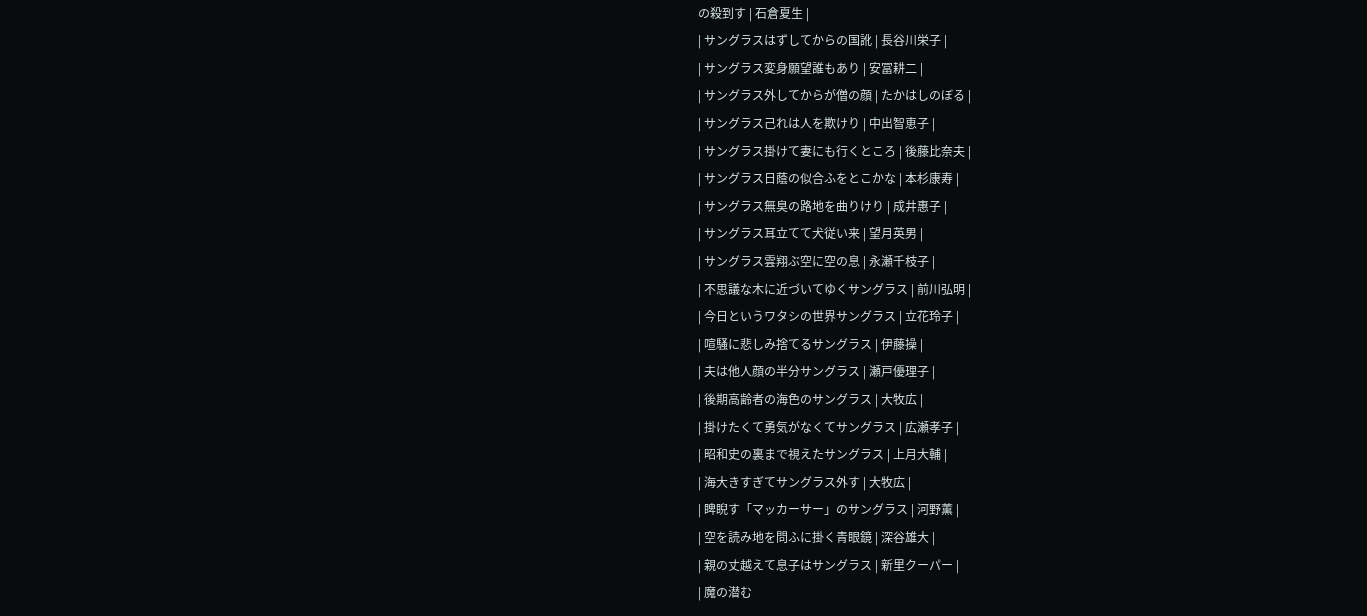の殺到す | 石倉夏生 |
| サングラスはずしてからの国訛 | 長谷川栄子 |
| サングラス変身願望誰もあり | 安冨耕二 |
| サングラス外してからが僧の顔 | たかはしのぼる |
| サングラス己れは人を欺けり | 中出智恵子 |
| サングラス掛けて妻にも行くところ | 後藤比奈夫 |
| サングラス日蔭の似合ふをとこかな | 本杉康寿 |
| サングラス無臭の路地を曲りけり | 成井惠子 |
| サングラス耳立てて犬従い来 | 望月英男 |
| サングラス雲翔ぶ空に空の息 | 永瀬千枝子 |
| 不思議な木に近づいてゆくサングラス | 前川弘明 |
| 今日というワタシの世界サングラス | 立花玲子 |
| 喧騒に悲しみ捨てるサングラス | 伊藤操 |
| 夫は他人顔の半分サングラス | 瀬戸優理子 |
| 後期高齢者の海色のサングラス | 大牧広 |
| 掛けたくて勇気がなくてサングラス | 広瀬孝子 |
| 昭和史の裏まで視えたサングラス | 上月大輔 |
| 海大きすぎてサングラス外す | 大牧広 |
| 睥睨す「マッカーサー」のサングラス | 河野薫 |
| 空を読み地を問ふに掛く青眼鏡 | 深谷雄大 |
| 親の丈越えて息子はサングラス | 新里クーパー |
| 魔の潜む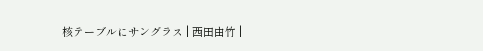核テーブルにサングラス | 西田由竹 |